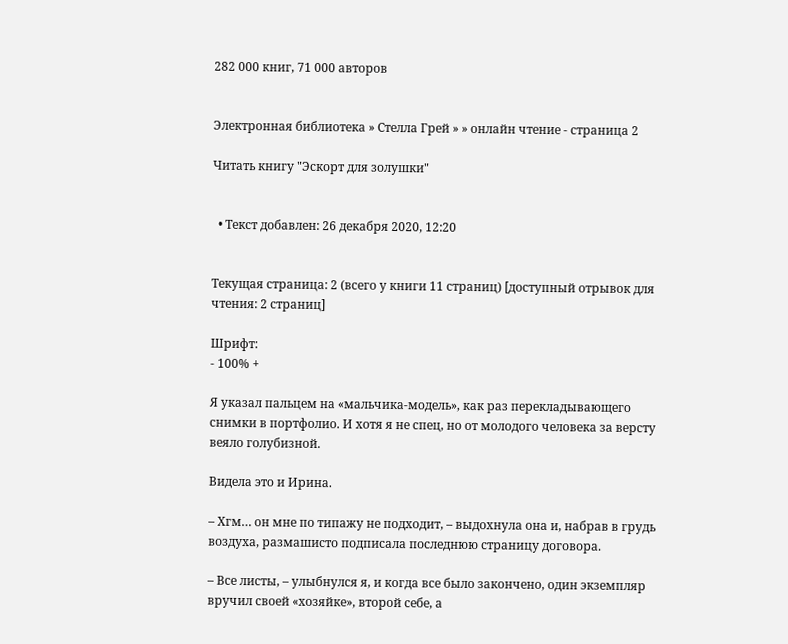282 000 книг, 71 000 авторов


Электронная библиотека » Стелла Грей » » онлайн чтение - страница 2

Читать книгу "Эскорт для золушки"


  • Текст добавлен: 26 декабря 2020, 12:20


Текущая страница: 2 (всего у книги 11 страниц) [доступный отрывок для чтения: 2 страниц]

Шрифт:
- 100% +

Я указал пальцем на «мальчика-модель», как раз перекладывающего снимки в портфолио. И хотя я не спец, но от молодого человека за версту веяло голубизной.

Видела это и Ирина.

– Хгм… он мне по типажу не подходит, – выдохнула она и, набрав в грудь воздуха, размашисто подписала последнюю страницу договора.

– Все листы, – улыбнулся я, и когда все было закончено, один экземпляр вручил своей «хозяйке», второй себе, а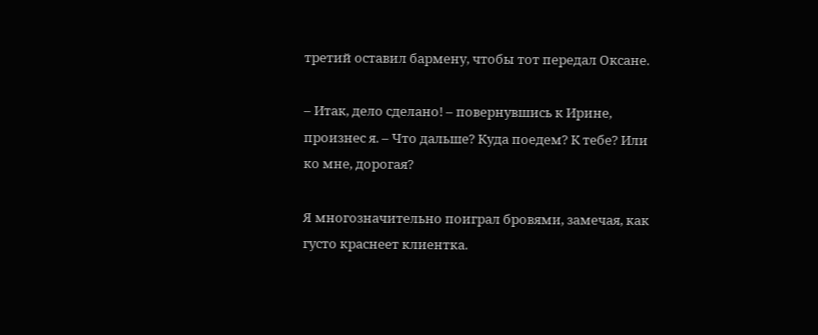третий оставил бармену, чтобы тот передал Оксане.

– Итак, дело сделано! – повернувшись к Ирине, произнес я. – Что дальше? Куда поедем? К тебе? Или ко мне, дорогая?

Я многозначительно поиграл бровями, замечая, как густо краснеет клиентка.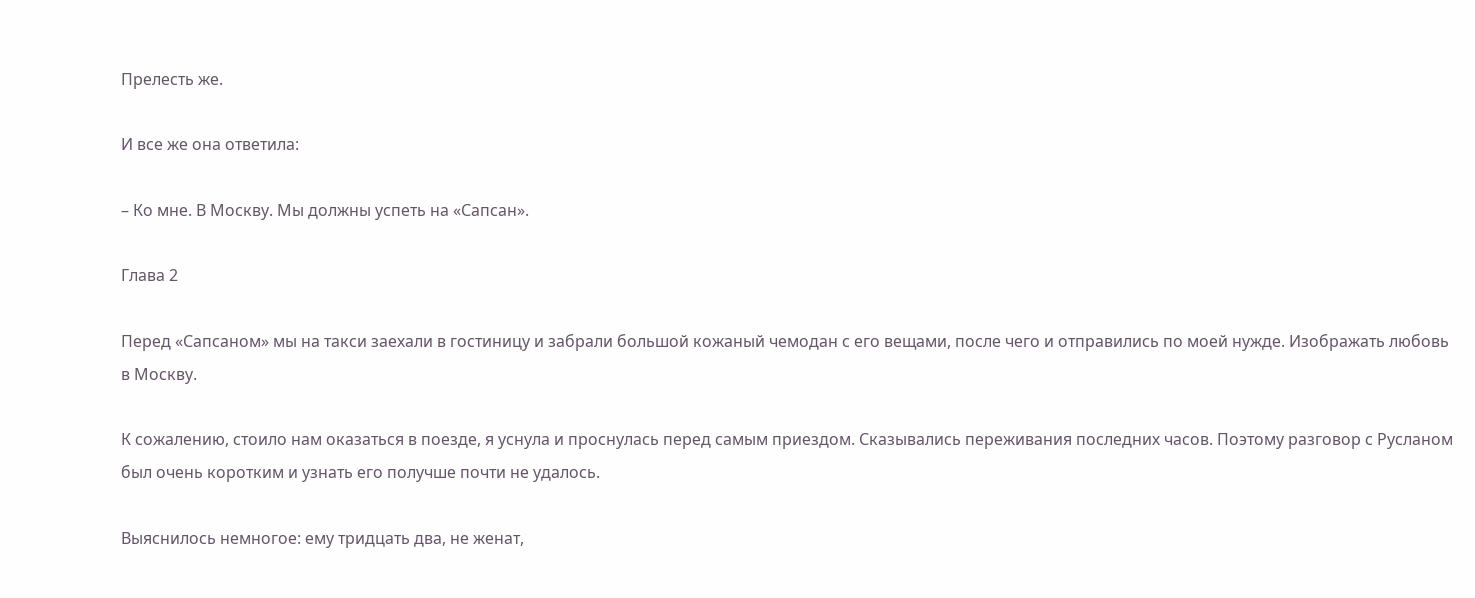Прелесть же.

И все же она ответила:

– Ко мне. В Москву. Мы должны успеть на «Сапсан».

Глава 2

Перед «Сапсаном» мы на такси заехали в гостиницу и забрали большой кожаный чемодан с его вещами, после чего и отправились по моей нужде. Изображать любовь в Москву.

К сожалению, стоило нам оказаться в поезде, я уснула и проснулась перед самым приездом. Сказывались переживания последних часов. Поэтому разговор с Русланом был очень коротким и узнать его получше почти не удалось.

Выяснилось немногое: ему тридцать два, не женат,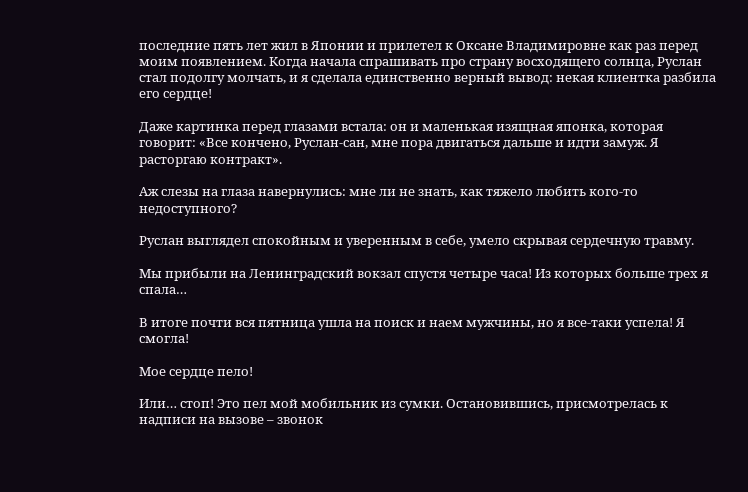последние пять лет жил в Японии и прилетел к Оксане Владимировне как раз перед моим появлением. Когда начала спрашивать про страну восходящего солнца, Руслан стал подолгу молчать, и я сделала единственно верный вывод: некая клиентка разбила его сердце!

Даже картинка перед глазами встала: он и маленькая изящная японка, которая говорит: «Все кончено, Руслан-сан, мне пора двигаться дальше и идти замуж. Я расторгаю контракт».

Аж слезы на глаза навернулись: мне ли не знать, как тяжело любить кого-то недоступного?

Руслан выглядел спокойным и уверенным в себе, умело скрывая сердечную травму.

Мы прибыли на Ленинградский вокзал спустя четыре часа! Из которых больше трех я спала…

В итоге почти вся пятница ушла на поиск и наем мужчины, но я все-таки успела! Я смогла!

Мое сердце пело!

Или… стоп! Это пел мой мобильник из сумки. Остановившись, присмотрелась к надписи на вызове – звонок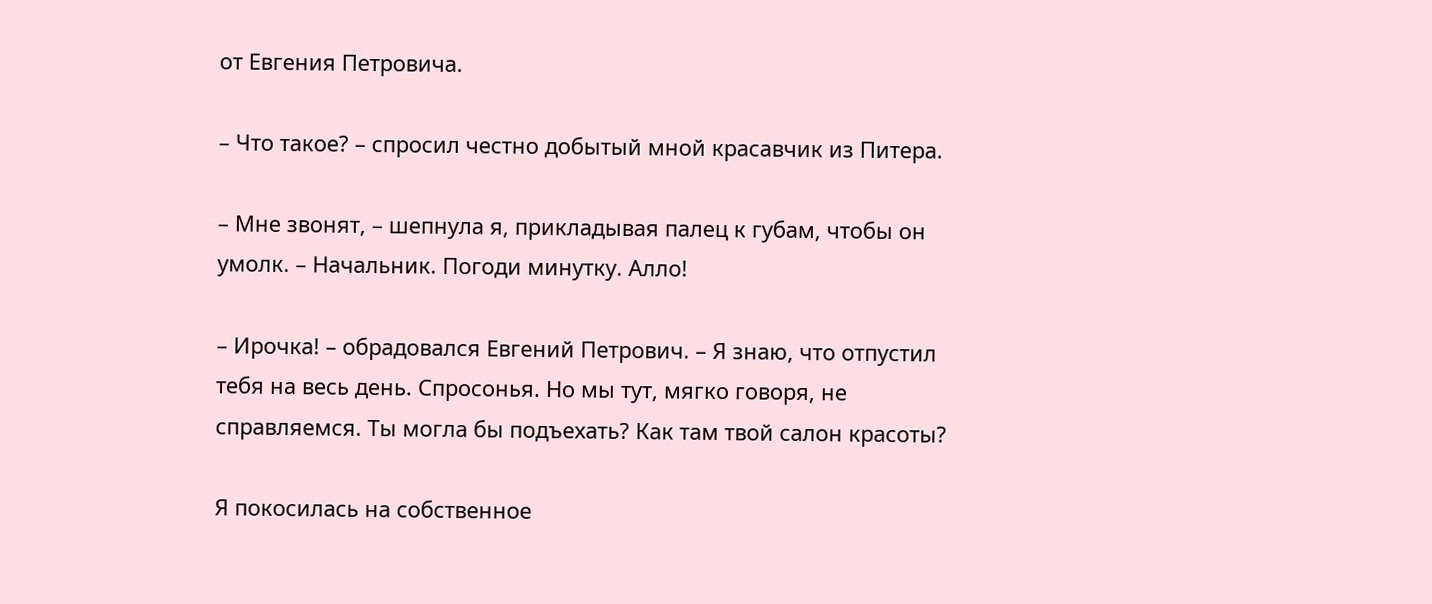от Евгения Петровича.

– Что такое? – спросил честно добытый мной красавчик из Питера.

– Мне звонят, – шепнула я, прикладывая палец к губам, чтобы он умолк. – Начальник. Погоди минутку. Алло!

– Ирочка! – обрадовался Евгений Петрович. – Я знаю, что отпустил тебя на весь день. Спросонья. Но мы тут, мягко говоря, не справляемся. Ты могла бы подъехать? Как там твой салон красоты?

Я покосилась на собственное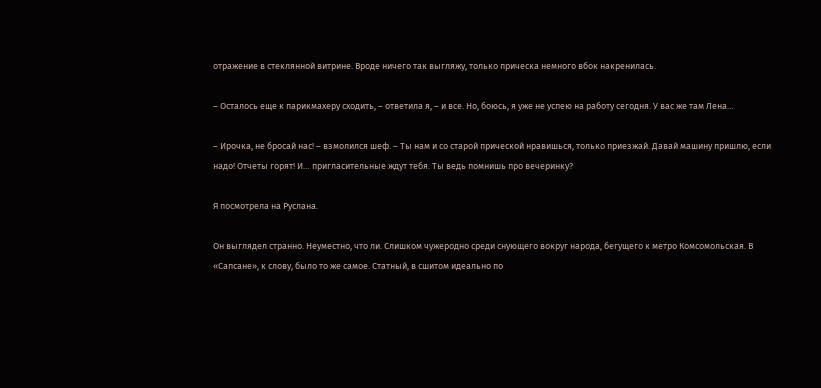отражение в стеклянной витрине. Вроде ничего так выгляжу, только прическа немного вбок накренилась.

– Осталось еще к парикмахеру сходить, – ответила я, – и все. Но, боюсь, я уже не успею на работу сегодня. У вас же там Лена…

– Ирочка, не бросай нас! – взмолился шеф. – Ты нам и со старой прической нравишься, только приезжай. Давай машину пришлю, если надо! Отчеты горят! И… пригласительные ждут тебя. Ты ведь помнишь про вечеринку?

Я посмотрела на Руслана.

Он выглядел странно. Неуместно, что ли. Слишком чужеродно среди снующего вокруг народа, бегущего к метро Комсомольская. В «Сапсане», к слову, было то же самое. Статный, в сшитом идеально по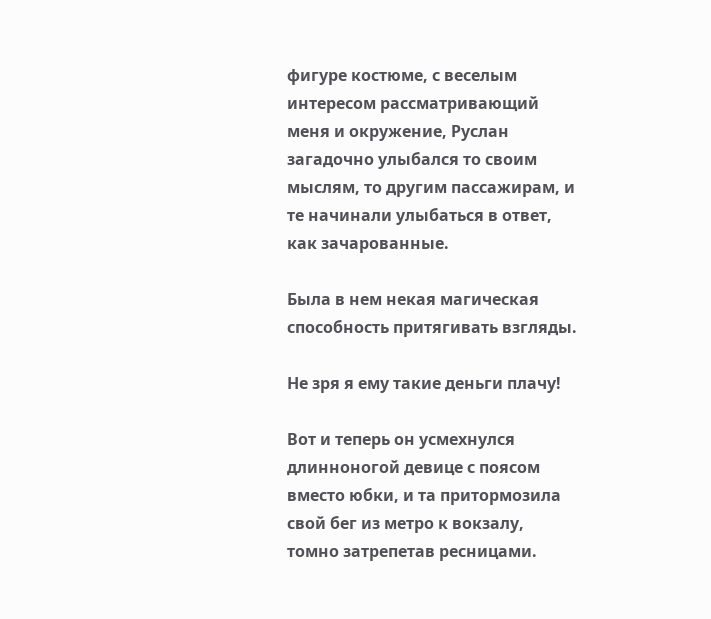фигуре костюме, с веселым интересом рассматривающий меня и окружение, Руслан загадочно улыбался то своим мыслям, то другим пассажирам, и те начинали улыбаться в ответ, как зачарованные.

Была в нем некая магическая способность притягивать взгляды.

Не зря я ему такие деньги плачу!

Вот и теперь он усмехнулся длинноногой девице с поясом вместо юбки, и та притормозила свой бег из метро к вокзалу, томно затрепетав ресницами.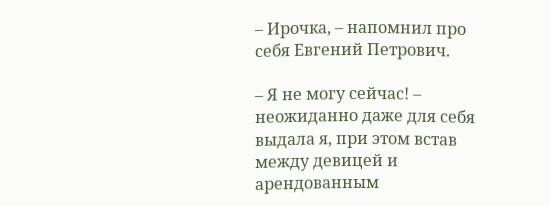– Ирочка, – напомнил про себя Евгений Петрович.

– Я не могу сейчас! – неожиданно даже для себя выдала я, при этом встав между девицей и арендованным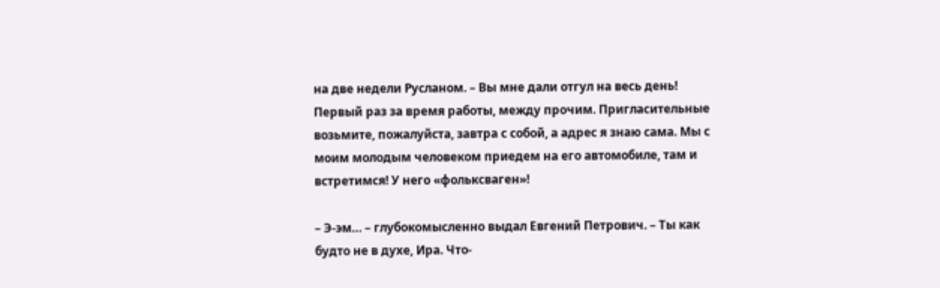на две недели Русланом. – Вы мне дали отгул на весь день! Первый раз за время работы, между прочим. Пригласительные возьмите, пожалуйста, завтра с собой, а адрес я знаю сама. Мы с моим молодым человеком приедем на его автомобиле, там и встретимся! У него «фольксваген»!

– Э-эм… – глубокомысленно выдал Евгений Петрович. – Ты как будто не в духе, Ира. Что-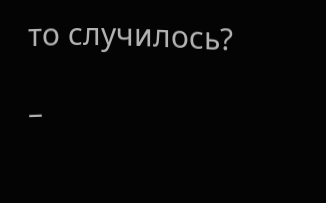то случилось?

–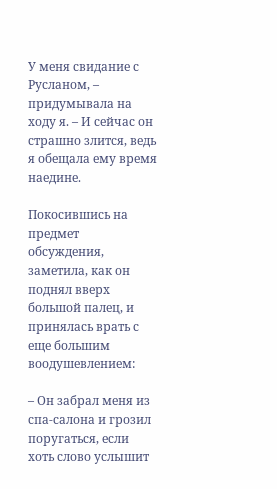У меня свидание с Русланом, – придумывала на ходу я. – И сейчас он страшно злится, ведь я обещала ему время наедине.

Покосившись на предмет обсуждения, заметила, как он поднял вверх большой палец, и принялась врать с еще большим воодушевлением:

– Он забрал меня из спа-салона и грозил поругаться, если хоть слово услышит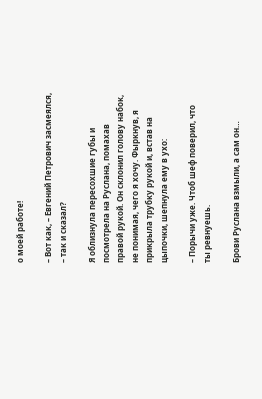о моей работе!

– Вот как, – Евгений Петрович засмеялся, – так и сказал?

Я облизнула пересохшие губы и посмотрела на Руслана, помахав правой рукой. Он склонил голову набок, не понимая, чего я хочу. Фыркнув, я прикрыла трубку рукой и, встав на цыпочки, шепнула ему в ухо:

– Порычи уже. Чтоб шеф поверил, что ты ревнуешь.

Брови Руслана взмыли, а сам он…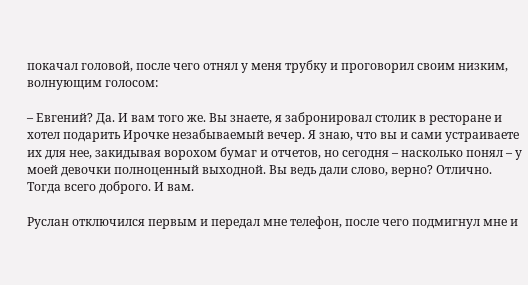покачал головой, после чего отнял у меня трубку и проговорил своим низким, волнующим голосом:

– Евгений? Да. И вам того же. Вы знаете, я забронировал столик в ресторане и хотел подарить Ирочке незабываемый вечер. Я знаю, что вы и сами устраиваете их для нее, закидывая ворохом бумаг и отчетов, но сегодня – насколько понял – у моей девочки полноценный выходной. Вы ведь дали слово, верно? Отлично. Тогда всего доброго. И вам.

Руслан отключился первым и передал мне телефон, после чего подмигнул мне и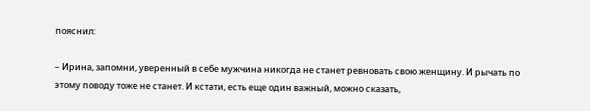пояснил:

– Ирина, запомни, уверенный в себе мужчина никогда не станет ревновать свою женщину. И рычать по этому поводу тоже не станет. И кстати, есть еще один важный, можно сказать,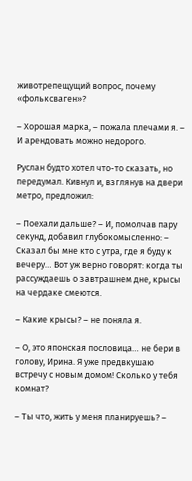животрепещущий вопрос, почему «фольксваген»?

– Хорошая марка, – пожала плечами я. – И арендовать можно недорого.

Руслан будто хотел что-то сказать, но передумал. Кивнул и, взглянув на двери метро, предложил:

– Поехали дальше? – И, помолчав пару секунд, добавил глубокомысленно: – Сказал бы мне кто с утра, где я буду к вечеру… Вот уж верно говорят: когда ты рассуждаешь о завтрашнем дне, крысы на чердаке смеются.

– Какие крысы? – не поняла я.

– О, это японская пословица… не бери в голову, Ирина. Я уже предвкушаю встречу с новым домом! Сколько у тебя комнат?

– Ты что, жить у меня планируешь? –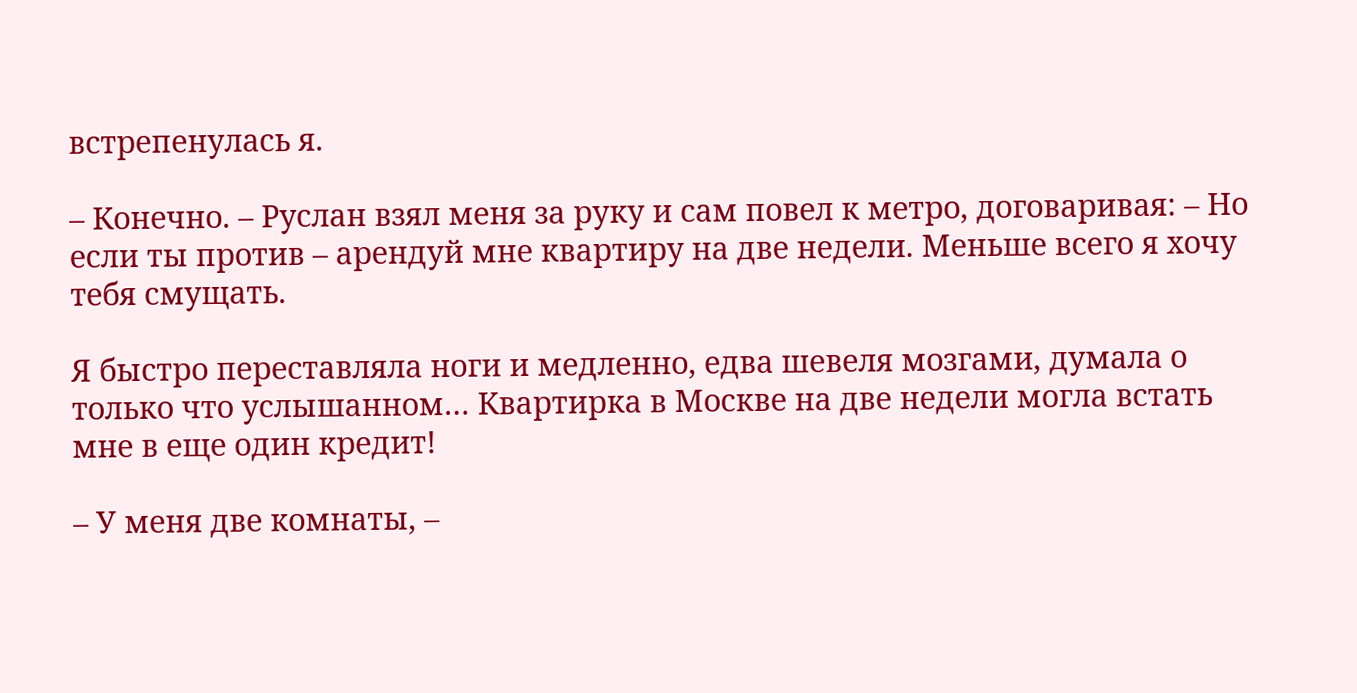встрепенулась я.

– Конечно. – Руслан взял меня за руку и сам повел к метро, договаривая: – Но если ты против – арендуй мне квартиру на две недели. Меньше всего я хочу тебя смущать.

Я быстро переставляла ноги и медленно, едва шевеля мозгами, думала о только что услышанном… Квартирка в Москве на две недели могла встать мне в еще один кредит!

– У меня две комнаты, –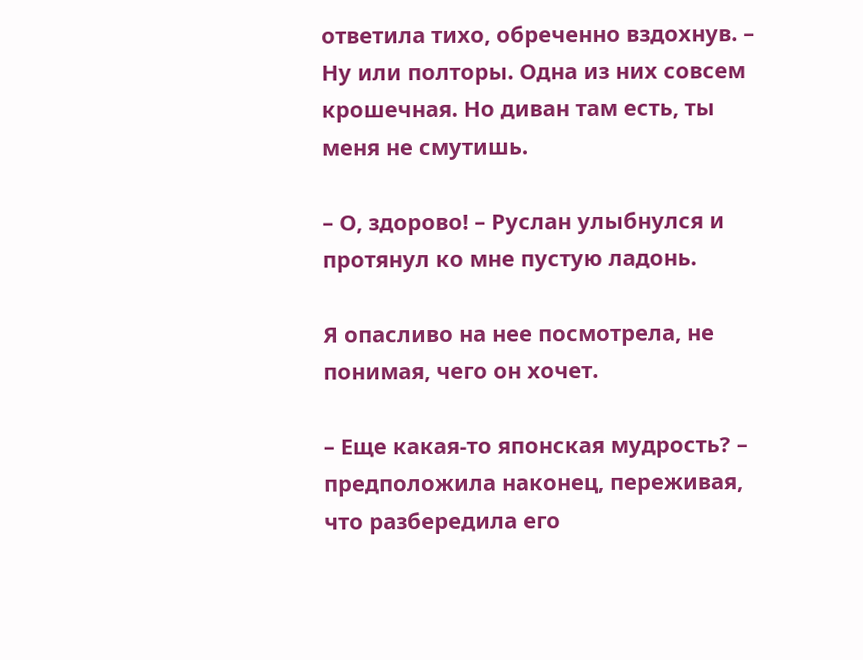ответила тихо, обреченно вздохнув. – Ну или полторы. Одна из них совсем крошечная. Но диван там есть, ты меня не смутишь.

– О, здорово! – Руслан улыбнулся и протянул ко мне пустую ладонь.

Я опасливо на нее посмотрела, не понимая, чего он хочет.

– Еще какая-то японская мудрость? – предположила наконец, переживая, что разбередила его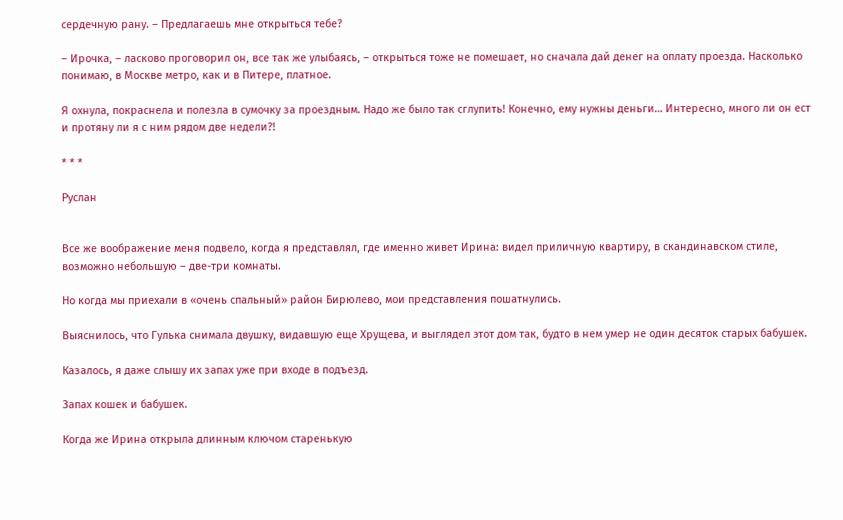сердечную рану. – Предлагаешь мне открыться тебе?

– Ирочка, – ласково проговорил он, все так же улыбаясь, – открыться тоже не помешает, но сначала дай денег на оплату проезда. Насколько понимаю, в Москве метро, как и в Питере, платное.

Я охнула, покраснела и полезла в сумочку за проездным. Надо же было так сглупить! Конечно, ему нужны деньги… Интересно, много ли он ест и протяну ли я с ним рядом две недели?!

* * *

Руслан


Все же воображение меня подвело, когда я представлял, где именно живет Ирина: видел приличную квартиру, в скандинавском стиле, возможно небольшую – две-три комнаты.

Но когда мы приехали в «очень спальный» район Бирюлево, мои представления пошатнулись.

Выяснилось, что Гулька снимала двушку, видавшую еще Хрущева, и выглядел этот дом так, будто в нем умер не один десяток старых бабушек.

Казалось, я даже слышу их запах уже при входе в подъезд.

Запах кошек и бабушек.

Когда же Ирина открыла длинным ключом старенькую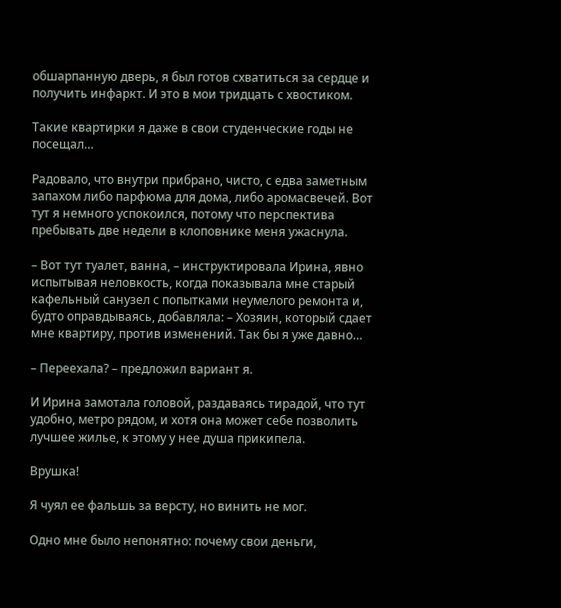обшарпанную дверь, я был готов схватиться за сердце и получить инфаркт. И это в мои тридцать с хвостиком.

Такие квартирки я даже в свои студенческие годы не посещал…

Радовало, что внутри прибрано, чисто, с едва заметным запахом либо парфюма для дома, либо аромасвечей. Вот тут я немного успокоился, потому что перспектива пребывать две недели в клоповнике меня ужаснула.

– Вот тут туалет, ванна, – инструктировала Ирина, явно испытывая неловкость, когда показывала мне старый кафельный санузел с попытками неумелого ремонта и, будто оправдываясь, добавляла: – Хозяин, который сдает мне квартиру, против изменений. Так бы я уже давно…

– Переехала? – предложил вариант я.

И Ирина замотала головой, раздаваясь тирадой, что тут удобно, метро рядом, и хотя она может себе позволить лучшее жилье, к этому у нее душа прикипела.

Врушка!

Я чуял ее фальшь за версту, но винить не мог.

Одно мне было непонятно: почему свои деньги,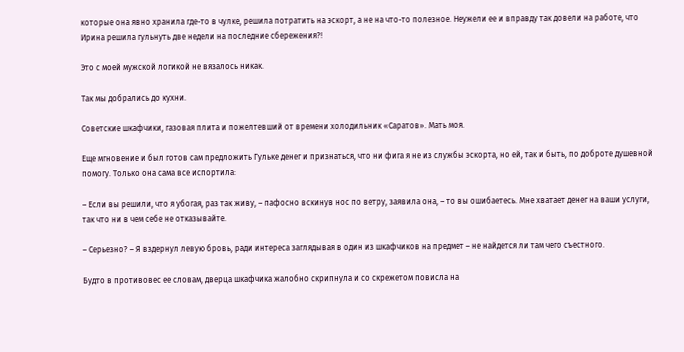которые она явно хранила где-то в чулке, решила потратить на эскорт, а не на что-то полезное. Неужели ее и вправду так довели на работе, что Ирина решила гульнуть две недели на последние сбережения?!

Это с моей мужской логикой не вязалось никак.

Так мы добрались до кухни.

Советские шкафчики, газовая плита и пожелтевший от времени холодильник «Саратов». Мать моя.

Еще мгновение и был готов сам предложить Гульке денег и признаться, что ни фига я не из службы эскорта, но ей, так и быть, по доброте душевной помогу. Только она сама все испортила:

– Если вы решили, что я убогая, раз так живу, – пафосно вскинув нос по ветру, заявила она, – то вы ошибаетесь. Мне хватает денег на ваши услуги, так что ни в чем себе не отказывайте.

– Серьезно? – Я вздернул левую бровь, ради интереса заглядывая в один из шкафчиков на предмет – не найдется ли там чего съестного.

Будто в противовес ее словам, дверца шкафчика жалобно скрипнула и со скрежетом повисла на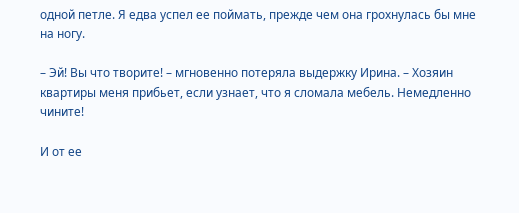одной петле. Я едва успел ее поймать, прежде чем она грохнулась бы мне на ногу.

– Эй! Вы что творите! – мгновенно потеряла выдержку Ирина. – Хозяин квартиры меня прибьет, если узнает, что я сломала мебель. Немедленно чините!

И от ее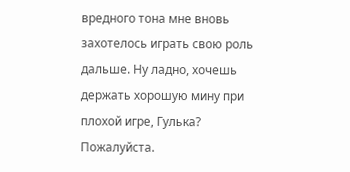вредного тона мне вновь захотелось играть свою роль дальше. Ну ладно, хочешь держать хорошую мину при плохой игре, Гулька? Пожалуйста.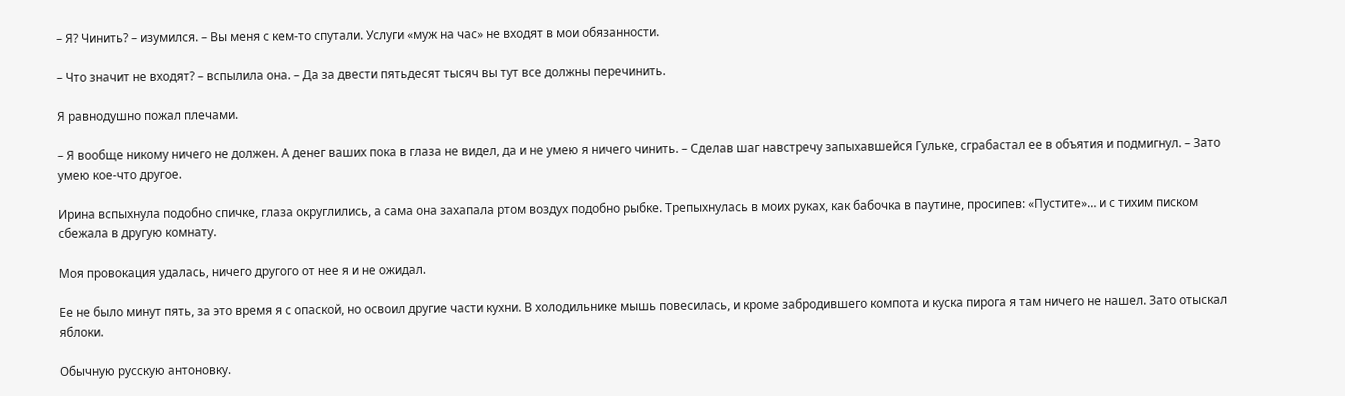– Я? Чинить? – изумился. – Вы меня с кем-то спутали. Услуги «муж на час» не входят в мои обязанности.

– Что значит не входят? – вспылила она. – Да за двести пятьдесят тысяч вы тут все должны перечинить.

Я равнодушно пожал плечами.

– Я вообще никому ничего не должен. А денег ваших пока в глаза не видел, да и не умею я ничего чинить. – Сделав шаг навстречу запыхавшейся Гульке, сграбастал ее в объятия и подмигнул. – Зато умею кое-что другое.

Ирина вспыхнула подобно спичке, глаза округлились, а сама она захапала ртом воздух подобно рыбке. Трепыхнулась в моих руках, как бабочка в паутине, просипев: «Пустите»… и с тихим писком сбежала в другую комнату.

Моя провокация удалась, ничего другого от нее я и не ожидал.

Ее не было минут пять, за это время я с опаской, но освоил другие части кухни. В холодильнике мышь повесилась, и кроме забродившего компота и куска пирога я там ничего не нашел. Зато отыскал яблоки.

Обычную русскую антоновку.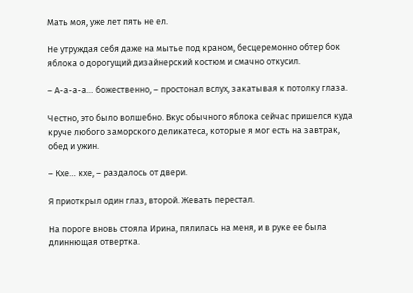Мать моя, уже лет пять не ел.

Не утруждая себя даже на мытье под краном, бесцеремонно обтер бок яблока о дорогущий дизайнерский костюм и смачно откусил.

– А-а-а-а… божественно, – простонал вслух, закатывая к потолку глаза.

Честно, это было волшебно. Вкус обычного яблока сейчас пришелся куда круче любого заморского деликатеса, которые я мог есть на завтрак, обед и ужин.

– Кхе… кхе, – раздалось от двери.

Я приоткрыл один глаз, второй. Жевать перестал.

На пороге вновь стояла Ирина, пялилась на меня, и в руке ее была длиннющая отвертка.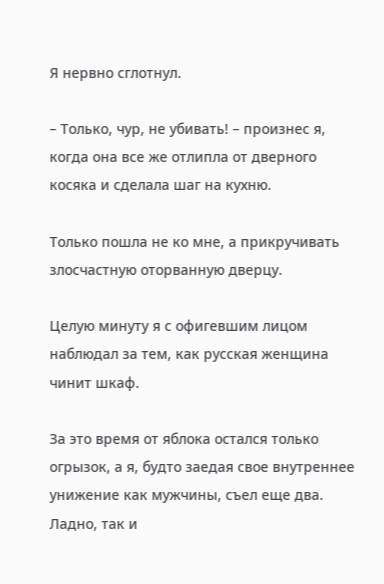Я нервно сглотнул.

– Только, чур, не убивать! – произнес я, когда она все же отлипла от дверного косяка и сделала шаг на кухню.

Только пошла не ко мне, а прикручивать злосчастную оторванную дверцу.

Целую минуту я с офигевшим лицом наблюдал за тем, как русская женщина чинит шкаф.

За это время от яблока остался только огрызок, а я, будто заедая свое внутреннее унижение как мужчины, съел еще два. Ладно, так и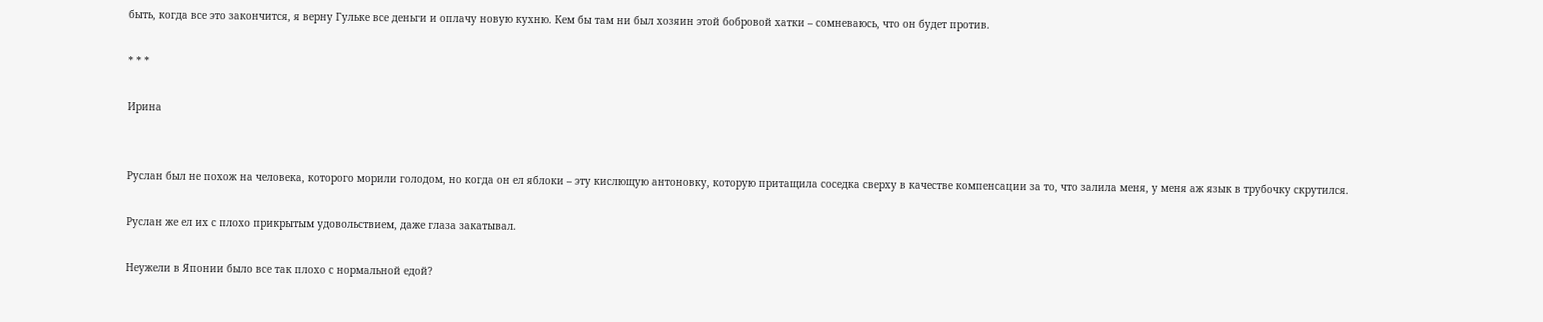быть, когда все это закончится, я верну Гульке все деньги и оплачу новую кухню. Кем бы там ни был хозяин этой бобровой хатки – сомневаюсь, что он будет против.

* * *

Ирина


Руслан был не похож на человека, которого морили голодом, но когда он ел яблоки – эту кислющую антоновку, которую притащила соседка сверху в качестве компенсации за то, что залила меня, у меня аж язык в трубочку скрутился.

Руслан же ел их с плохо прикрытым удовольствием, даже глаза закатывал.

Неужели в Японии было все так плохо с нормальной едой?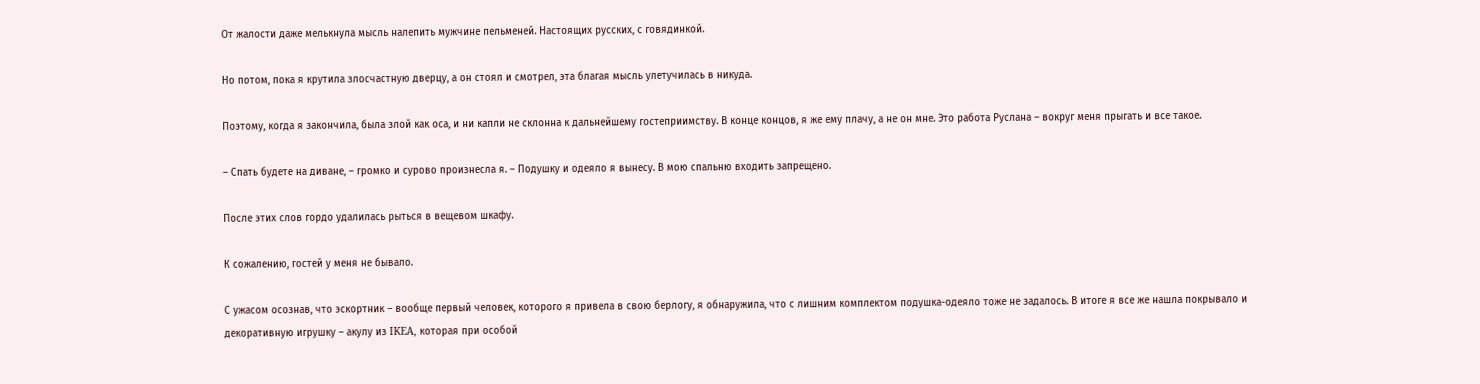От жалости даже мелькнула мысль налепить мужчине пельменей. Настоящих русских, с говядинкой.

Но потом, пока я крутила злосчастную дверцу, а он стоял и смотрел, эта благая мысль улетучилась в никуда.

Поэтому, когда я закончила, была злой как оса, и ни капли не склонна к дальнейшему гостеприимству. В конце концов, я же ему плачу, а не он мне. Это работа Руслана – вокруг меня прыгать и все такое.

– Спать будете на диване, – громко и сурово произнесла я. – Подушку и одеяло я вынесу. В мою спальню входить запрещено.

После этих слов гордо удалилась рыться в вещевом шкафу.

К сожалению, гостей у меня не бывало.

С ужасом осознав, что эскортник – вообще первый человек, которого я привела в свою берлогу, я обнаружила, что с лишним комплектом подушка-одеяло тоже не задалось. В итоге я все же нашла покрывало и декоративную игрушку – акулу из IKEA, которая при особой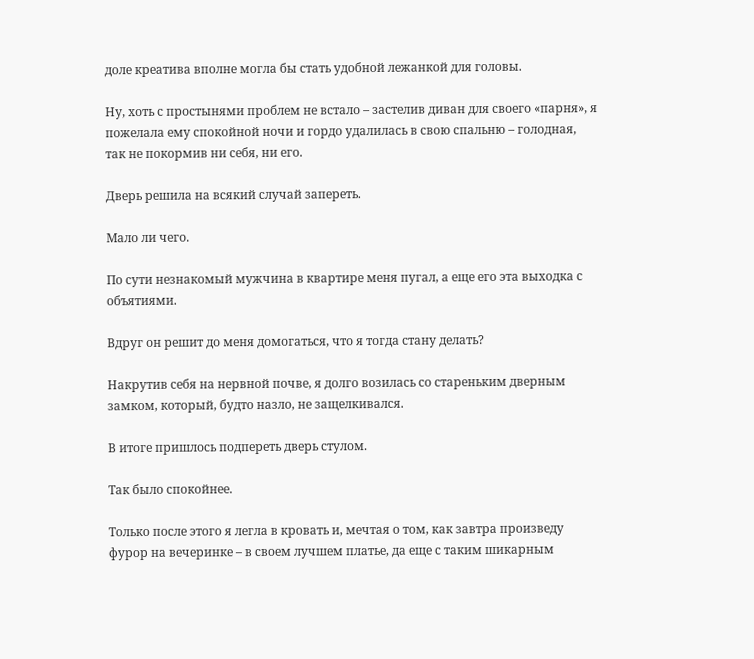доле креатива вполне могла бы стать удобной лежанкой для головы.

Ну, хоть с простынями проблем не встало – застелив диван для своего «парня», я пожелала ему спокойной ночи и гордо удалилась в свою спальню – голодная, так не покормив ни себя, ни его.

Дверь решила на всякий случай запереть.

Мало ли чего.

По сути незнакомый мужчина в квартире меня пугал, а еще его эта выходка с объятиями.

Вдруг он решит до меня домогаться, что я тогда стану делать?

Накрутив себя на нервной почве, я долго возилась со стареньким дверным замком, который, будто назло, не защелкивался.

В итоге пришлось подпереть дверь стулом.

Так было спокойнее.

Только после этого я легла в кровать и, мечтая о том, как завтра произведу фурор на вечеринке – в своем лучшем платье, да еще с таким шикарным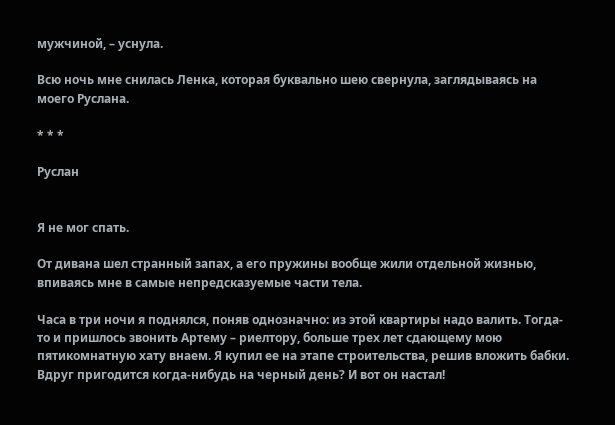мужчиной, – уснула.

Всю ночь мне снилась Ленка, которая буквально шею свернула, заглядываясь на моего Руслана.

* * *

Руслан


Я не мог спать.

От дивана шел странный запах, а его пружины вообще жили отдельной жизнью, впиваясь мне в самые непредсказуемые части тела.

Часа в три ночи я поднялся, поняв однозначно: из этой квартиры надо валить. Тогда-то и пришлось звонить Артему – риелтору, больше трех лет сдающему мою пятикомнатную хату внаем. Я купил ее на этапе строительства, решив вложить бабки. Вдруг пригодится когда-нибудь на черный день? И вот он настал!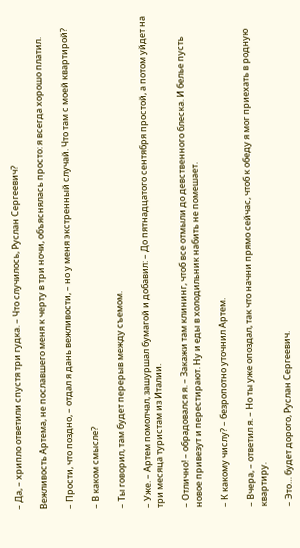– Да, – хрипло ответили спустя три гудка. – Что случилось, Руслан Сергеевич?

Вежливость Артема, не пославшего меня к черту в три ночи, объяснялась просто: я всегда хорошо платил.

– Прости, что поздно, – отдал я дань вежливости, – но у меня экстренный случай. Что там с моей квартирой?

– В каком смысле?

– Ты говорил, там будет перерыв между съемом.

– Уже. – Артем помолчал, зашуршал бумагой и добавил: – До пятнадцатого сентября простой, а потом уйдет на три месяца туристам из Италии.

– Отлично! – обрадовался я. – Закажи там клининг, чтоб все отмыли до девственного блеска. И белье пусть новое привезут и перестирают. Ну и еды в холодильник набить не помешает.

– К какому числу? – безропотно уточнил Артем.

– Вчера, – ответил я. – Но ты уже опоздал, так что начни прямо сейчас, чтоб к обеду я мог приехать в родную квартиру.

– Это… будет дорого, Руслан Сергеевич.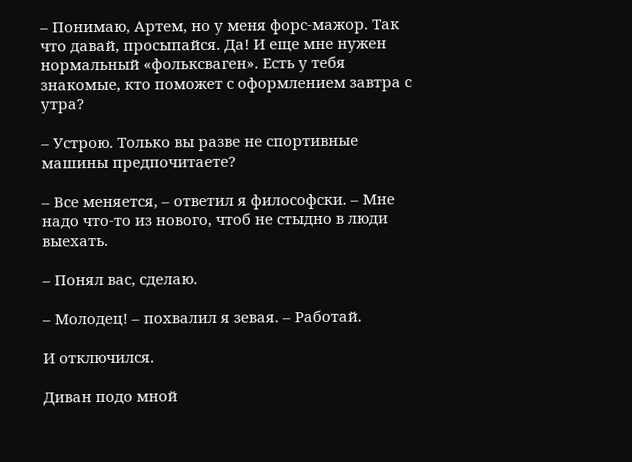– Понимаю, Артем, но у меня форс-мажор. Так что давай, просыпайся. Да! И еще мне нужен нормальный «фольксваген». Есть у тебя знакомые, кто поможет с оформлением завтра с утра?

– Устрою. Только вы разве не спортивные машины предпочитаете?

– Все меняется, – ответил я философски. – Мне надо что-то из нового, чтоб не стыдно в люди выехать.

– Понял вас, сделаю.

– Молодец! – похвалил я зевая. – Работай.

И отключился.

Диван подо мной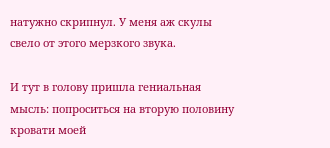натужно скрипнул. У меня аж скулы свело от этого мерзкого звука.

И тут в голову пришла гениальная мысль: попроситься на вторую половину кровати моей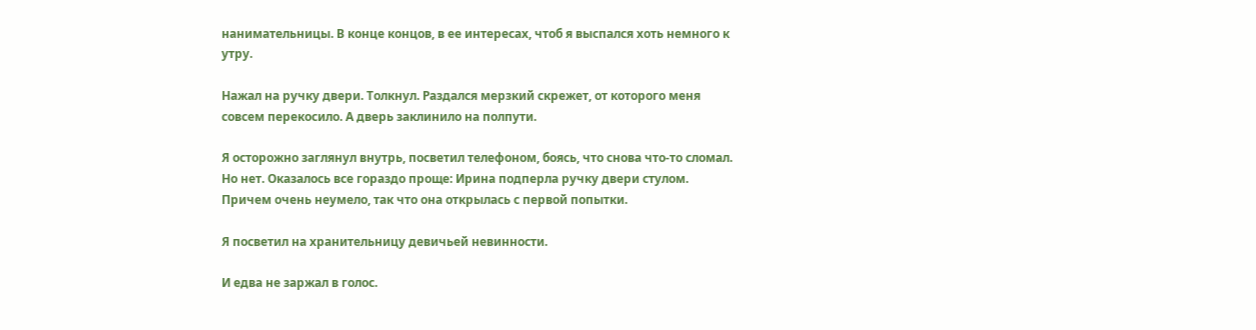нанимательницы. В конце концов, в ее интересах, чтоб я выспался хоть немного к утру.

Нажал на ручку двери. Толкнул. Раздался мерзкий скрежет, от которого меня совсем перекосило. А дверь заклинило на полпути.

Я осторожно заглянул внутрь, посветил телефоном, боясь, что снова что-то сломал. Но нет. Оказалось все гораздо проще: Ирина подперла ручку двери стулом. Причем очень неумело, так что она открылась с первой попытки.

Я посветил на хранительницу девичьей невинности.

И едва не заржал в голос.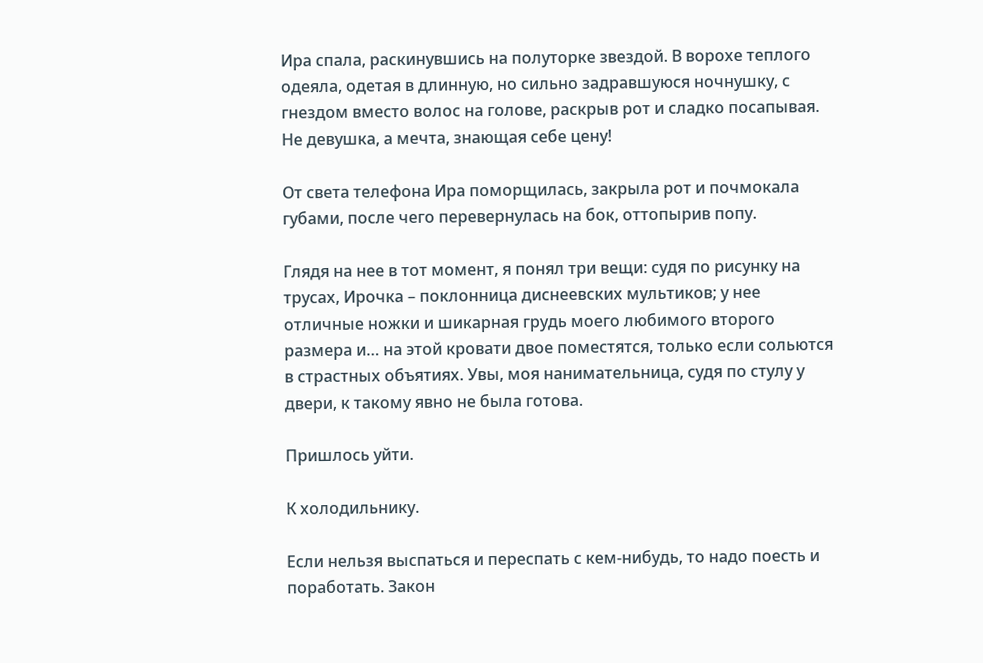Ира спала, раскинувшись на полуторке звездой. В ворохе теплого одеяла, одетая в длинную, но сильно задравшуюся ночнушку, с гнездом вместо волос на голове, раскрыв рот и сладко посапывая. Не девушка, а мечта, знающая себе цену!

От света телефона Ира поморщилась, закрыла рот и почмокала губами, после чего перевернулась на бок, оттопырив попу.

Глядя на нее в тот момент, я понял три вещи: судя по рисунку на трусах, Ирочка – поклонница диснеевских мультиков; у нее отличные ножки и шикарная грудь моего любимого второго размера и… на этой кровати двое поместятся, только если сольются в страстных объятиях. Увы, моя нанимательница, судя по стулу у двери, к такому явно не была готова.

Пришлось уйти.

К холодильнику.

Если нельзя выспаться и переспать с кем-нибудь, то надо поесть и поработать. Закон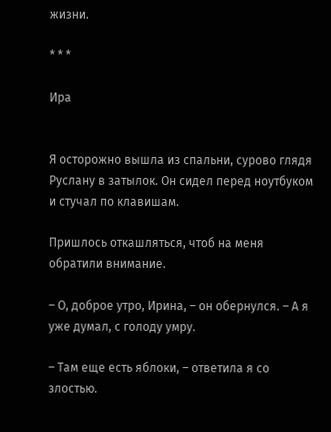жизни.

* * *

Ира


Я осторожно вышла из спальни, сурово глядя Руслану в затылок. Он сидел перед ноутбуком и стучал по клавишам.

Пришлось откашляться, чтоб на меня обратили внимание.

– О, доброе утро, Ирина, – он обернулся. – А я уже думал, с голоду умру.

– Там еще есть яблоки, – ответила я со злостью.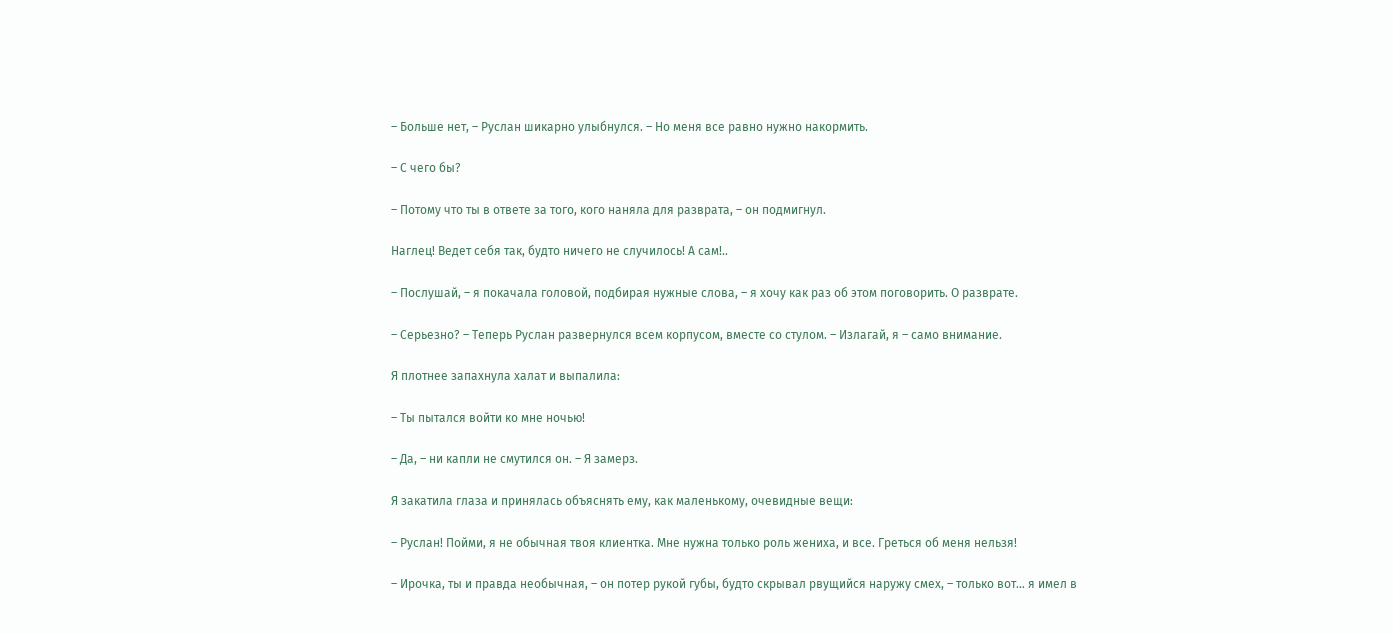– Больше нет, – Руслан шикарно улыбнулся. – Но меня все равно нужно накормить.

– С чего бы?

– Потому что ты в ответе за того, кого наняла для разврата, – он подмигнул.

Наглец! Ведет себя так, будто ничего не случилось! А сам!..

– Послушай, – я покачала головой, подбирая нужные слова, – я хочу как раз об этом поговорить. О разврате.

– Серьезно? – Теперь Руслан развернулся всем корпусом, вместе со стулом. – Излагай, я – само внимание.

Я плотнее запахнула халат и выпалила:

– Ты пытался войти ко мне ночью!

– Да, – ни капли не смутился он. – Я замерз.

Я закатила глаза и принялась объяснять ему, как маленькому, очевидные вещи:

– Руслан! Пойми, я не обычная твоя клиентка. Мне нужна только роль жениха, и все. Греться об меня нельзя!

– Ирочка, ты и правда необычная, – он потер рукой губы, будто скрывал рвущийся наружу смех, – только вот… я имел в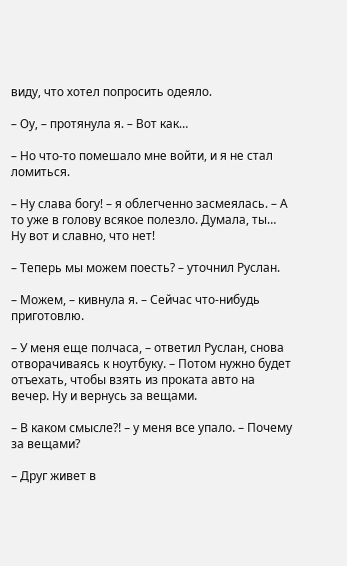виду, что хотел попросить одеяло.

– Оу, – протянула я. – Вот как…

– Но что-то помешало мне войти, и я не стал ломиться.

– Ну слава богу! – я облегченно засмеялась. – А то уже в голову всякое полезло. Думала, ты… Ну вот и славно, что нет!

– Теперь мы можем поесть? – уточнил Руслан.

– Можем, – кивнула я. – Сейчас что-нибудь приготовлю.

– У меня еще полчаса, – ответил Руслан, снова отворачиваясь к ноутбуку. – Потом нужно будет отъехать, чтобы взять из проката авто на вечер. Ну и вернусь за вещами.

– В каком смысле?! – у меня все упало. – Почему за вещами?

– Друг живет в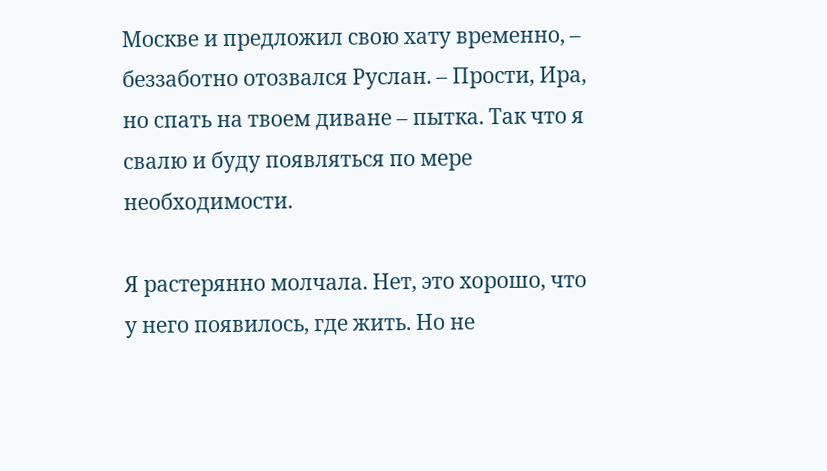Москве и предложил свою хату временно, – беззаботно отозвался Руслан. – Прости, Ира, но спать на твоем диване – пытка. Так что я свалю и буду появляться по мере необходимости.

Я растерянно молчала. Нет, это хорошо, что у него появилось, где жить. Но не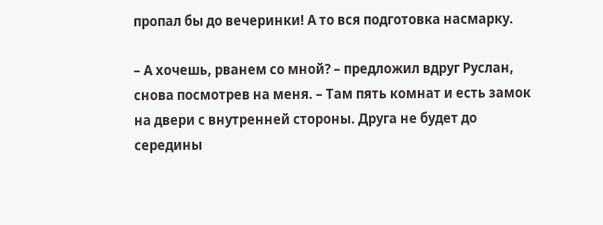пропал бы до вечеринки! А то вся подготовка насмарку.

– А хочешь, рванем со мной? – предложил вдруг Руслан, снова посмотрев на меня. – Там пять комнат и есть замок на двери с внутренней стороны. Друга не будет до середины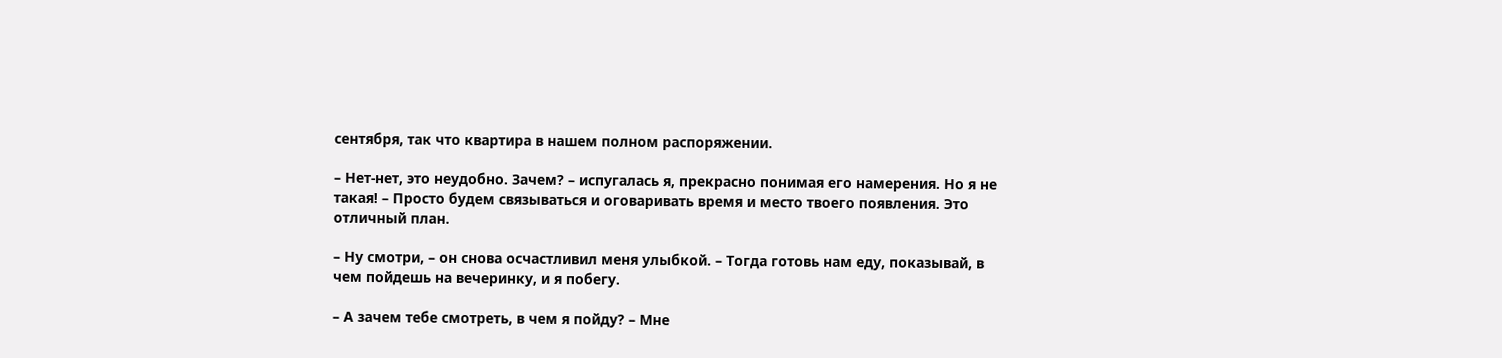сентября, так что квартира в нашем полном распоряжении.

– Нет-нет, это неудобно. Зачем? – испугалась я, прекрасно понимая его намерения. Но я не такая! – Просто будем связываться и оговаривать время и место твоего появления. Это отличный план.

– Ну смотри, – он снова осчастливил меня улыбкой. – Тогда готовь нам еду, показывай, в чем пойдешь на вечеринку, и я побегу.

– А зачем тебе смотреть, в чем я пойду? – Мне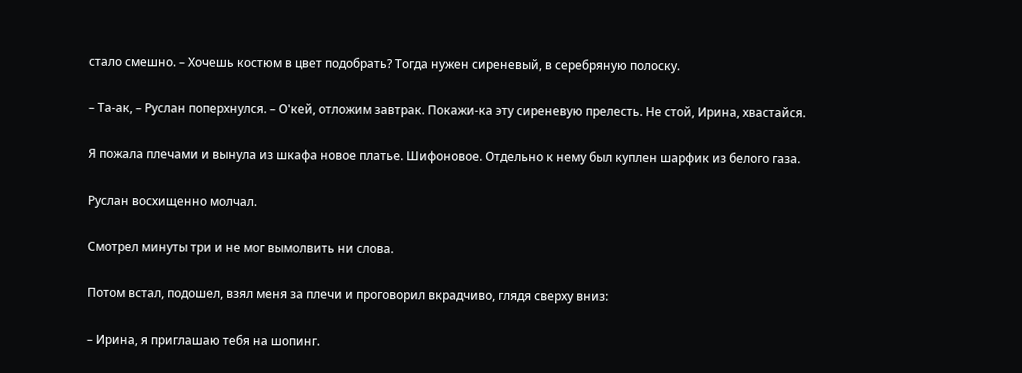стало смешно. – Хочешь костюм в цвет подобрать? Тогда нужен сиреневый, в серебряную полоску.

– Та-ак, – Руслан поперхнулся. – О'кей, отложим завтрак. Покажи-ка эту сиреневую прелесть. Не стой, Ирина, хвастайся.

Я пожала плечами и вынула из шкафа новое платье. Шифоновое. Отдельно к нему был куплен шарфик из белого газа.

Руслан восхищенно молчал.

Смотрел минуты три и не мог вымолвить ни слова.

Потом встал, подошел, взял меня за плечи и проговорил вкрадчиво, глядя сверху вниз:

– Ирина, я приглашаю тебя на шопинг.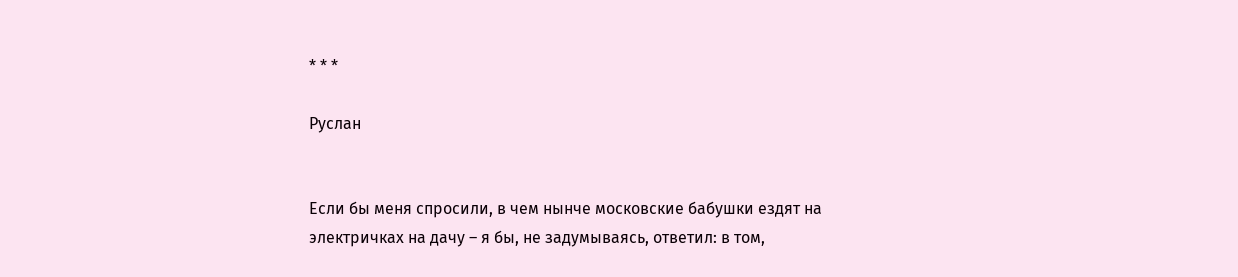* * *

Руслан


Если бы меня спросили, в чем нынче московские бабушки ездят на электричках на дачу – я бы, не задумываясь, ответил: в том,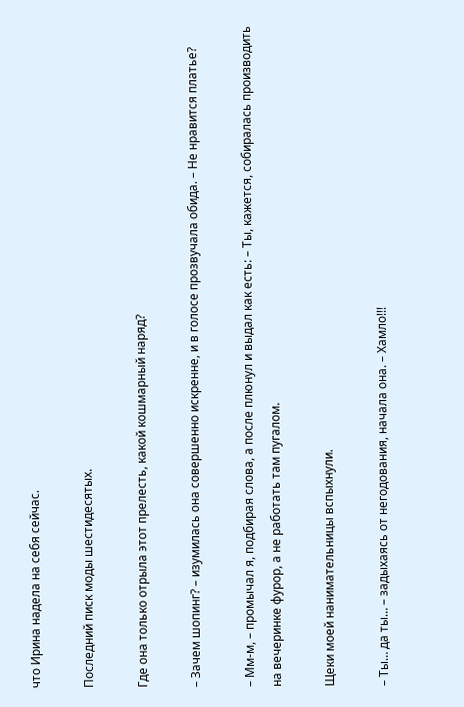что Ирина надела на себя сейчас.

Последний писк моды шестидесятых.

Где она только отрыла этот прелесть, какой кошмарный наряд?

– Зачем шопинг? – изумилась она совершенно искренне, и в голосе прозвучала обида. – Не нравится платье?

– Мм-м, – промычал я, подбирая слова, а после плюнул и выдал как есть: – Ты, кажется, собиралась производить на вечеринке фурор, а не работать там пугалом.

Щеки моей нанимательницы вспыхнули.

– Ты… да ты… – задыхаясь от негодования, начала она. – Хамло!!!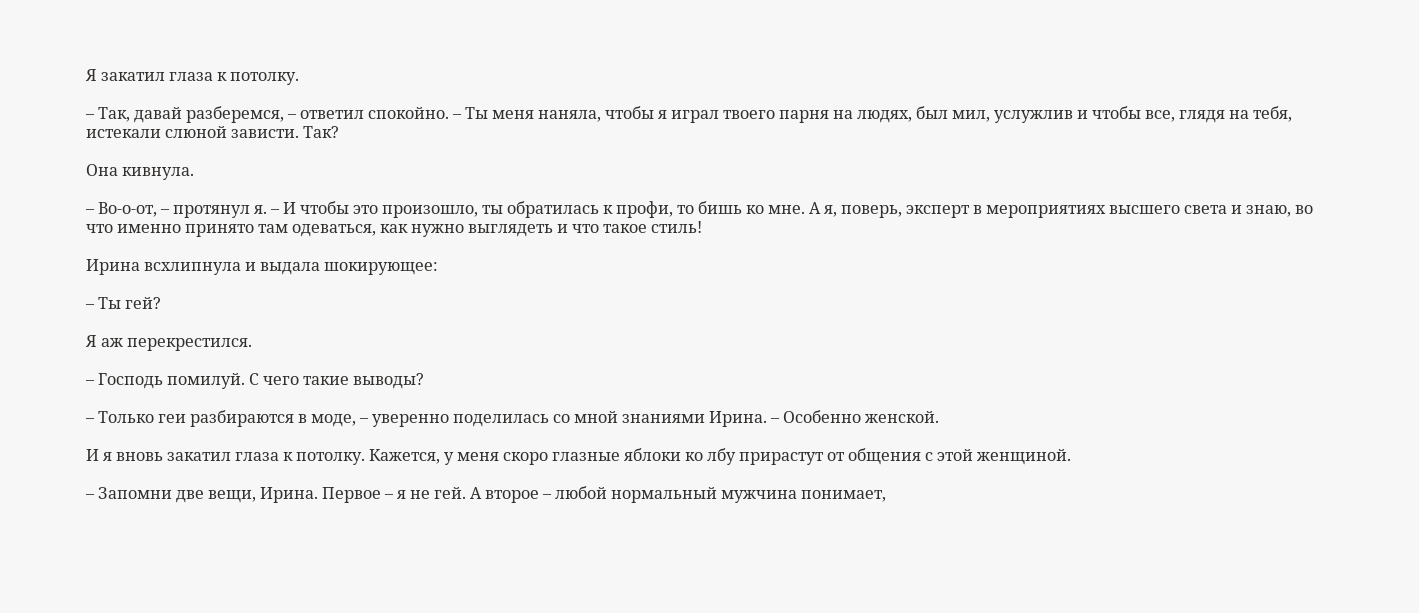Я закатил глаза к потолку.

– Так, давай разберемся, – ответил спокойно. – Ты меня наняла, чтобы я играл твоего парня на людях, был мил, услужлив и чтобы все, глядя на тебя, истекали слюной зависти. Так?

Она кивнула.

– Во-о-от, – протянул я. – И чтобы это произошло, ты обратилась к профи, то бишь ко мне. А я, поверь, эксперт в мероприятиях высшего света и знаю, во что именно принято там одеваться, как нужно выглядеть и что такое стиль!

Ирина всхлипнула и выдала шокирующее:

– Ты гей?

Я аж перекрестился.

– Господь помилуй. С чего такие выводы?

– Только геи разбираются в моде, – уверенно поделилась со мной знаниями Ирина. – Особенно женской.

И я вновь закатил глаза к потолку. Кажется, у меня скоро глазные яблоки ко лбу прирастут от общения с этой женщиной.

– Запомни две вещи, Ирина. Первое – я не гей. А второе – любой нормальный мужчина понимает,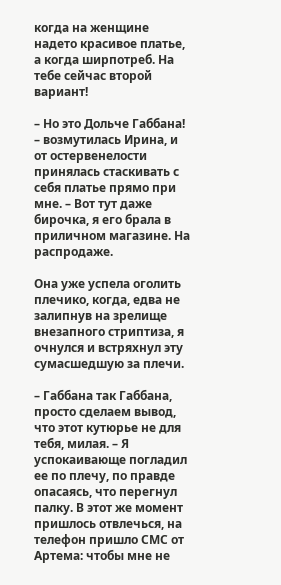когда на женщине надето красивое платье, а когда ширпотреб. На тебе сейчас второй вариант!

– Но это Дольче Габбана! – возмутилась Ирина, и от остервенелости принялась стаскивать с себя платье прямо при мне. – Вот тут даже бирочка, я его брала в приличном магазине. На распродаже.

Она уже успела оголить плечико, когда, едва не залипнув на зрелище внезапного стриптиза, я очнулся и встряхнул эту сумасшедшую за плечи.

– Габбана так Габбана, просто сделаем вывод, что этот кутюрье не для тебя, милая. – Я успокаивающе погладил ее по плечу, по правде опасаясь, что перегнул палку. В этот же момент пришлось отвлечься, на телефон пришло СМС от Артема: чтобы мне не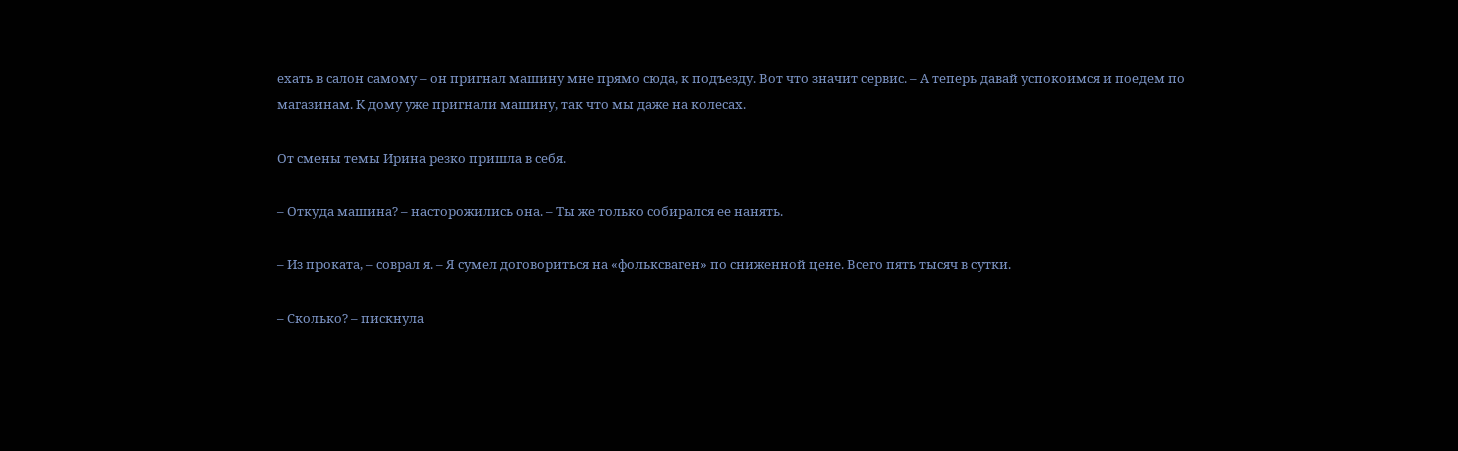ехать в салон самому – он пригнал машину мне прямо сюда, к подъезду. Вот что значит сервис. – А теперь давай успокоимся и поедем по магазинам. К дому уже пригнали машину, так что мы даже на колесах.

От смены темы Ирина резко пришла в себя.

– Откуда машина? – насторожились она. – Ты же только собирался ее нанять.

– Из проката, – соврал я. – Я сумел договориться на «фольксваген» по сниженной цене. Всего пять тысяч в сутки.

– Сколько? – пискнула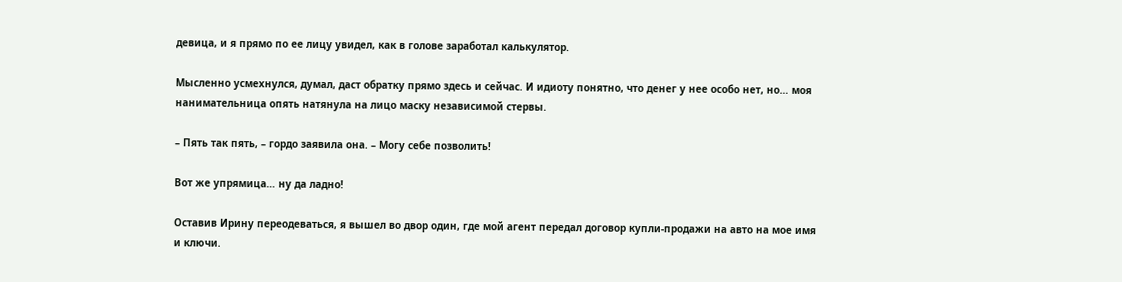девица, и я прямо по ее лицу увидел, как в голове заработал калькулятор.

Мысленно усмехнулся, думал, даст обратку прямо здесь и сейчас. И идиоту понятно, что денег у нее особо нет, но… моя нанимательница опять натянула на лицо маску независимой стервы.

– Пять так пять, – гордо заявила она. – Могу себе позволить!

Вот же упрямица… ну да ладно!

Оставив Ирину переодеваться, я вышел во двор один, где мой агент передал договор купли-продажи на авто на мое имя и ключи.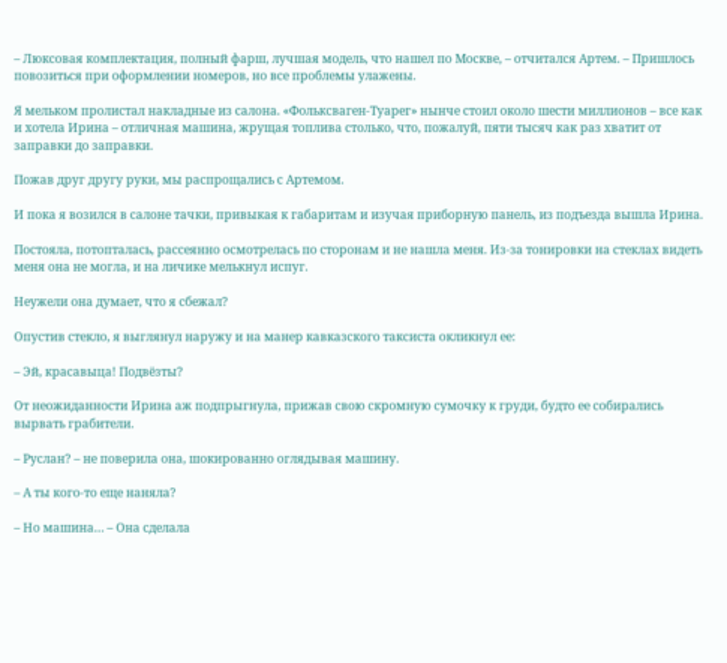– Люксовая комплектация, полный фарш, лучшая модель, что нашел по Москве, – отчитался Артем. – Пришлось повозиться при оформлении номеров, но все проблемы улажены.

Я мельком пролистал накладные из салона. «Фольксваген-Туарег» нынче стоил около шести миллионов – все как и хотела Ирина – отличная машина, жрущая топлива столько, что, пожалуй, пяти тысяч как раз хватит от заправки до заправки.

Пожав друг другу руки, мы распрощались с Артемом.

И пока я возился в салоне тачки, привыкая к габаритам и изучая приборную панель, из подъезда вышла Ирина.

Постояла, потопталась, рассеянно осмотрелась по сторонам и не нашла меня. Из-за тонировки на стеклах видеть меня она не могла, и на личике мелькнул испуг.

Неужели она думает, что я сбежал?

Опустив стекло, я выглянул наружу и на манер кавказского таксиста окликнул ее:

– Эй, красавыца! Подвёзты?

От неожиданности Ирина аж подпрыгнула, прижав свою скромную сумочку к груди, будто ее собирались вырвать грабители.

– Руслан? – не поверила она, шокированно оглядывая машину.

– А ты кого-то еще наняла?

– Но машина… – Она сделала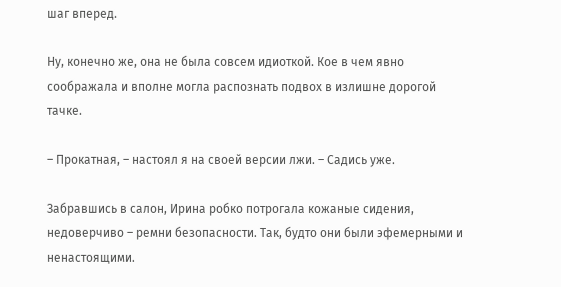шаг вперед.

Ну, конечно же, она не была совсем идиоткой. Кое в чем явно соображала и вполне могла распознать подвох в излишне дорогой тачке.

– Прокатная, – настоял я на своей версии лжи. – Садись уже.

Забравшись в салон, Ирина робко потрогала кожаные сидения, недоверчиво – ремни безопасности. Так, будто они были эфемерными и ненастоящими.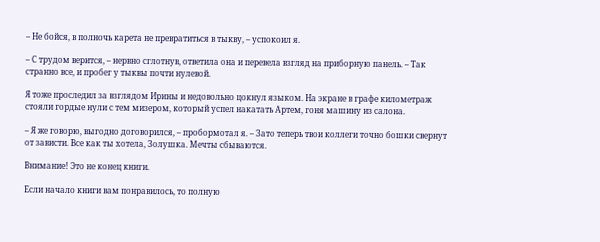– Не бойся, в полночь карета не превратиться в тыкву, – успокоил я.

– С трудом верится, – нервно сглотнув, ответила она и перевела взгляд на приборную панель. – Так странно все, и пробег у тыквы почти нулевой.

Я тоже проследил за взглядом Ирины и недовольно цокнул языком. На экране в графе километраж стояли гордые нули с тем мизером, который успел накатать Артем, гоня машину из салона.

– Я же говорю, выгодно договорился, – пробормотал я. – Зато теперь твои коллеги точно бошки свернут от зависти. Все как ты хотела, Золушка. Мечты сбываются.

Внимание! Это не конец книги.

Если начало книги вам понравилось, то полную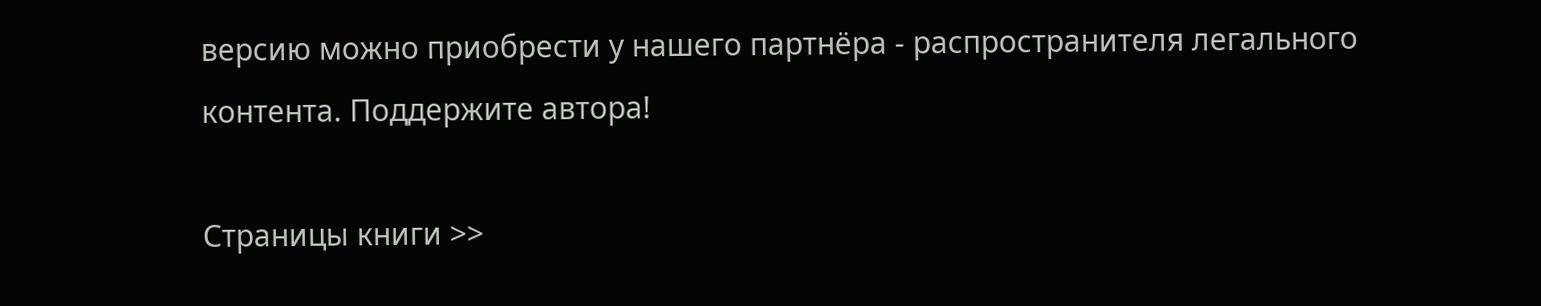версию можно приобрести у нашего партнёра - распространителя легального контента. Поддержите автора!

Страницы книги >>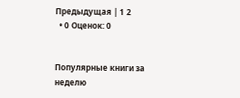Предыдущая | 1 2
  • 0 Оценок: 0


Популярные книги за неделю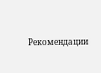Рекомендации